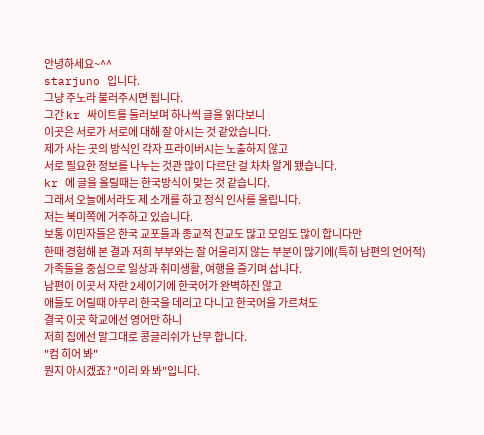안녕하세요~^^
starjuno 입니다.
그냥 주노라 불러주시면 됩니다.
그간 kr 싸이트를 둘러보며 하나씩 글을 읽다보니
이곳은 서로가 서로에 대해 잘 아시는 것 같았습니다.
제가 사는 곳의 방식인 각자 프라이버시는 노출하지 않고
서로 필요한 정보를 나누는 것관 많이 다르단 걸 차차 알게 됐습니다.
kr 에 글을 올릴때는 한국방식이 맞는 것 같습니다.
그래서 오늘에서라도 제 소개를 하고 정식 인사를 올립니다.
저는 북미쪽에 거주하고 있습니다.
보통 이민자들은 한국 교포들과 종교적 친교도 많고 모임도 많이 합니다만
한때 경험해 본 결과 저희 부부와는 잘 어울리지 않는 부분이 많기에(특히 남편의 언어적)
가족들을 중심으로 일상과 취미생활, 여행을 즐기며 삽니다.
남편이 이곳서 자란 2세이기에 한국어가 완벽하진 않고
애들도 어릴때 아무리 한국을 데리고 다니고 한국어을 가르쳐도
결국 이곳 학교에선 영어만 하니
저희 집에선 말그대로 콩글리쉬가 난무 합니다.
"컴 히어 봐"
뭔지 아시겠죠? "이리 와 봐"입니다.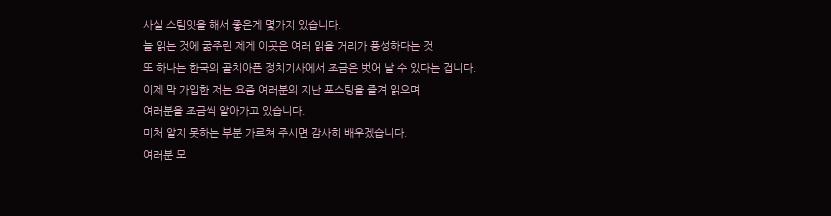사실 스팀잇을 해서 좋은게 몇가지 있습니다.
늘 읽는 것에 굶주린 제게 이곳은 여러 읽을 거리가 풍성하다는 것
또 하나는 한국의 골치아픈 정치기사에서 조금은 벗어 날 수 있다는 겁니다.
이제 막 가입한 저는 요즘 여러분의 지난 포스팅을 즐겨 읽으며
여러분을 조금씩 알아가고 있습니다.
미처 알지 못하는 부분 가르쳐 주시면 감사히 배우겠습니다.
여러분 모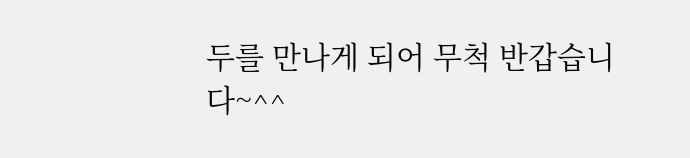두를 만나게 되어 무척 반갑습니다~^^